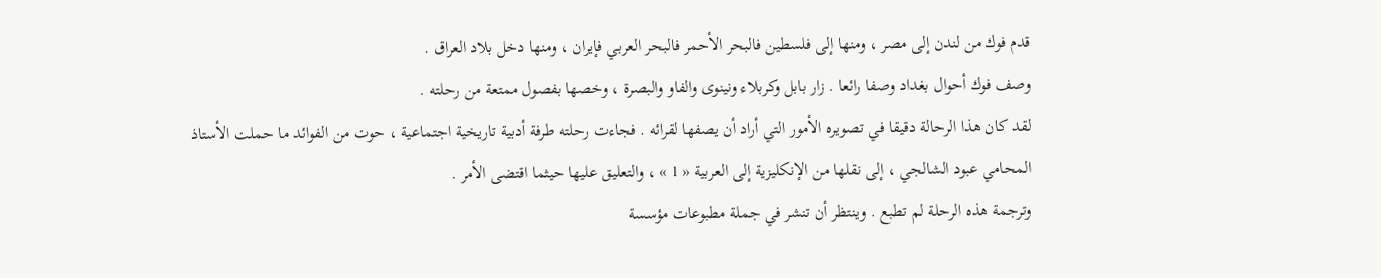قدم فوك من لندن إلى مصر ، ومنها إلى فلسطين فالبحر الأحمر فالبحر العربي فإيران ، ومنها دخل بلاد العراق .
وصف فوك أحوال بغداد وصفا رائعا . زار بابل وكربلاء ونينوى والفاو والبصرة ، وخصها بفصول ممتعة من رحلته .
لقد كان هذا الرحالة دقيقا في تصويره الأمور التي أراد أن يصفها لقرائه . فجاءت رحلته طرفة أدبية تاريخية اجتماعية ، حوت من الفوائد ما حملت الأستاذ المحامي عبود الشالجي ، إلى نقلها من الإنكليزية إلى العربية « 1 » ، والتعليق عليها حيثما اقتضى الأمر .
وترجمة هذه الرحلة لم تطبع . وينتظر أن تنشر في جملة مطبوعات مؤسسة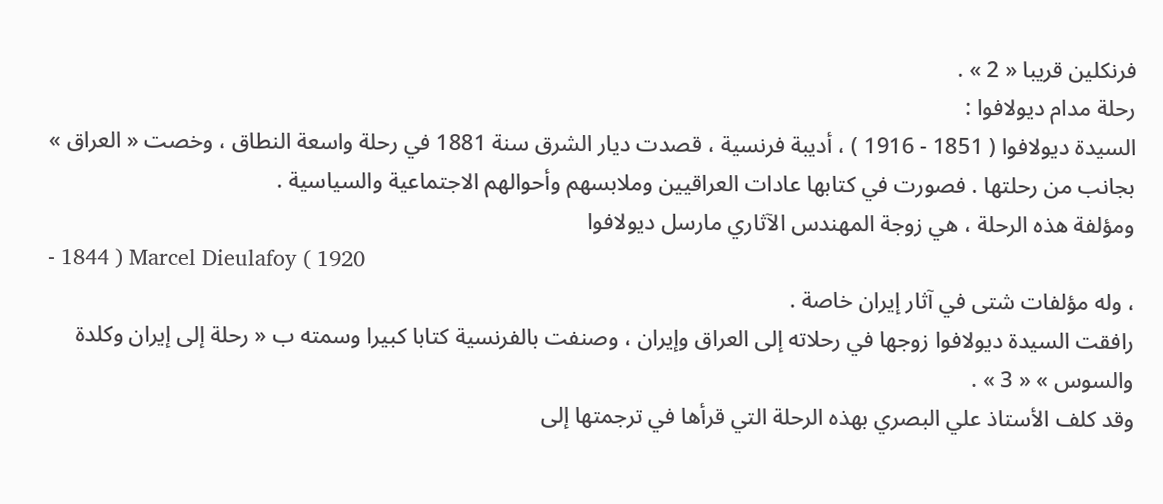فرنكلين قريبا « 2 » .
رحلة مدام ديولافوا :
السيدة ديولافوا ( 1851 - 1916 ) ، أديبة فرنسية ، قصدت ديار الشرق سنة 1881 في رحلة واسعة النطاق ، وخصت « العراق » بجانب من رحلتها . فصورت في كتابها عادات العراقيين وملابسهم وأحوالهم الاجتماعية والسياسية .
ومؤلفة هذه الرحلة ، هي زوجة المهندس الآثاري مارسل ديولافوا
- 1844 ) Marcel Dieulafoy ( 1920
، وله مؤلفات شتى في آثار إيران خاصة .
رافقت السيدة ديولافوا زوجها في رحلاته إلى العراق وإيران ، وصنفت بالفرنسية كتابا كبيرا وسمته ب « رحلة إلى إيران وكلدة والسوس » « 3 » .
وقد كلف الأستاذ علي البصري بهذه الرحلة التي قرأها في ترجمتها إلى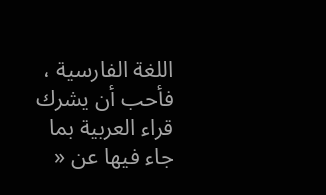اللغة الفارسية ، فأحب أن يشرك قراء العربية بما جاء فيها عن «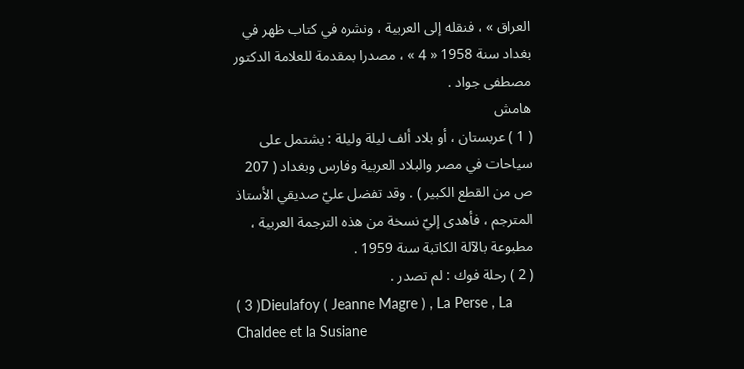العراق » ، فنقله إلى العربية ، ونشره في كتاب ظهر في بغداد سنة 1958 « 4 » ، مصدرا بمقدمة للعلامة الدكتور مصطفى جواد .
هامش
( 1 ) عربستان ، أو بلاد ألف ليلة وليلة : يشتمل على سياحات في مصر والبلاد العربية وفارس وبغداد ( 207 ص من القطع الكبير ) . وقد تفضل عليّ صديقي الأستاذ المترجم ، فأهدى إليّ نسخة من هذه الترجمة العربية ، مطبوعة بالآلة الكاتبة سنة 1959 .
( 2 ) رحلة فوك : لم تصدر .
( 3 )Dieulafoy ( Jeanne Magre ) , La Perse , La Chaldee et la Susiane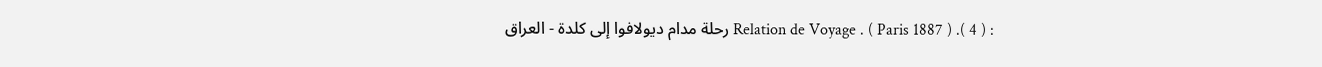: Relation de Voyage . ( Paris 1887 ) .( 4 ) رحلة مدام ديولافوا إلى كلدة - العراق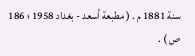سنة 1881 م . ( مطبعة أسعد - بغداد 1958 ؛ 186 ص ) .